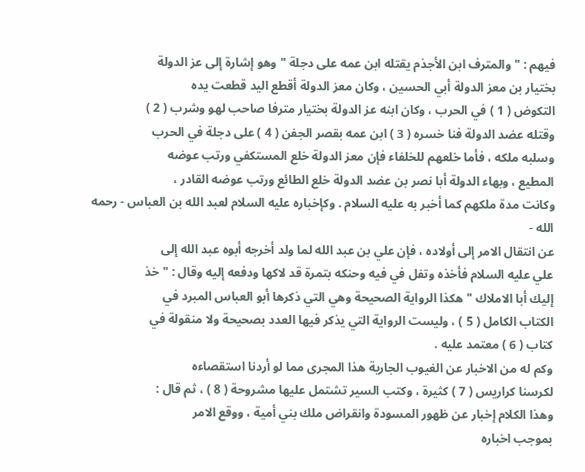فيهم : " والمترف ابن الأجذم يقتله ابن عمه على دجلة " وهو إشارة إلى عز الدولة
بختيار بن معز الدولة أبي الحسين ، وكان معز الدولة أقطع اليد قطعت يده
التكوض ( 1 ) في الحرب ، وكان ابنه عز الدولة بختيار مترفا صاحب لهو وشرب ( 2 )
وقتله عضد الدولة فنا خسره ( 3 ) ابن عمه بقصر الجفن ( 4 ) على دجلة في الحرب
وسلبه ملكه ، فأما خلعهم للخلفاء فإن معز الدولة خلع المستكفي ورتب عوضه
المطيع ، وبهاء الدولة أبا نصر بن عضد الدولة خلع الطائع ورتب عوضه القادر ،
وكانت مدة ملكهم كما أخبر به عليه السلام . وكإخباره عليه السلام لعبد الله بن العباس - رحمه الله -
عن انتقال الامر إلى أولاده ، فإن علي بن عبد الله لما ولد أخرجه أبوه عبد الله إلى
علي عليه السلام فأخذه وتفل في فيه وحنكه بتمرة قد لاكها ودفعه إليه وقال : " خذ
إليك أبا الاملاك " هكذا الرواية الصحيحة وهي التي ذكرها أبو العباس المبرد في
الكتاب الكامل ( 5 ) ، وليست الرواية التي يذكر فيها العدد بصحيحة ولا منقولة في
كتاب ( 6 ) معتمد عليه .
وكم له من الاخبار عن الغيوب الجارية هذا المجرى مما لو أردنا استقصاءه
لكرسنا كراريس ( 7 ) كثيرة ، وكتب السير تشتمل عليها مشروحة ( 8 ) ، ثم قال :
وهذا الكلام إخبار عن ظهور المسودة وانقراض ملك بني أمية ، ووقع الامر
بموجب اخباره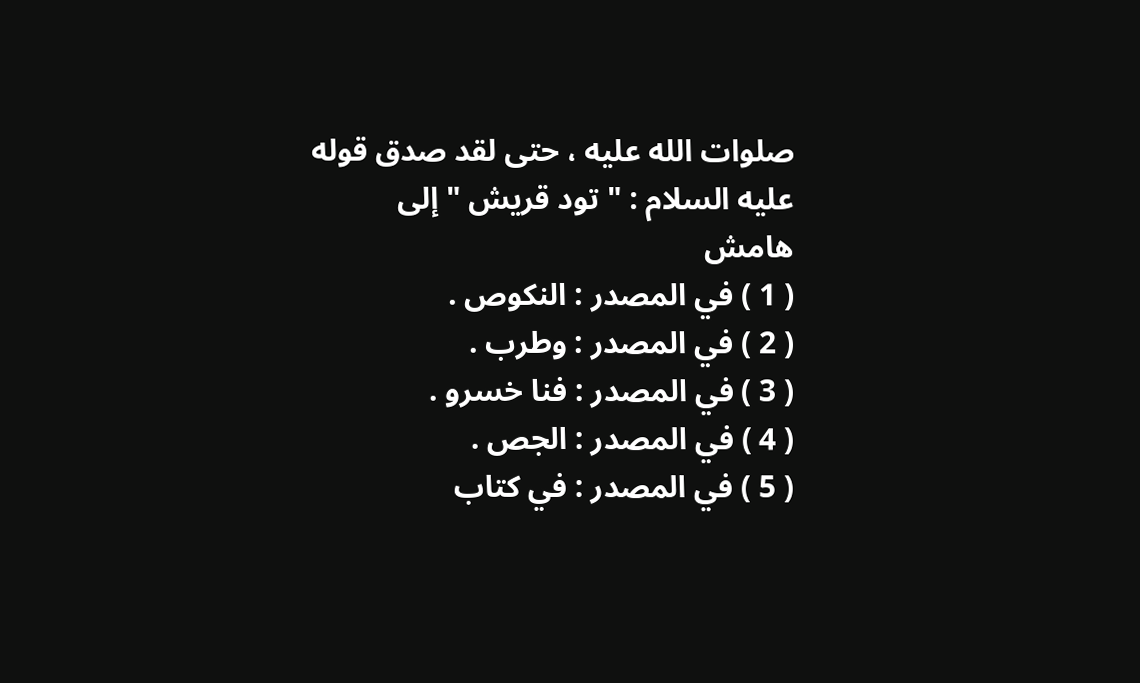صلوات الله عليه ، حتى لقد صدق قوله عليه السلام : " تود قريش " إلى
هامش
( 1 ) في المصدر : النكوص .
( 2 ) في المصدر : وطرب .
( 3 ) في المصدر : فنا خسرو .
( 4 ) في المصدر : الجص .
( 5 ) في المصدر : في كتاب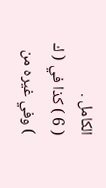الكامل .
( 6 ) كذا في ( ك ) وفي غيره من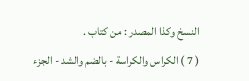النسخ وكذا المصدر : من كتاب .
( 7 ) الكراس والكراسة - بالضم والشد - الجزء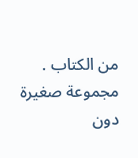من الكتاب . مجموعة صغيرة دون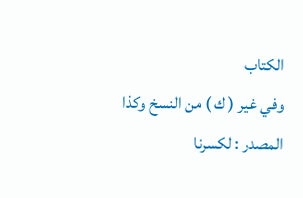الكتاب
وفي غير ( ك ) من النسخ وكذا المصدر : لكسرنا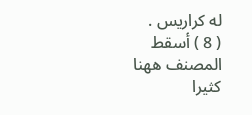له كراريس .
( 8 ) أسقط المصنف ههنا كثيرا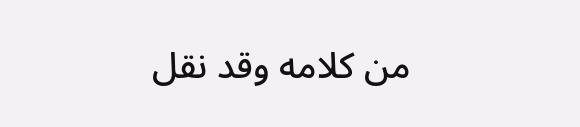من كلامه وقد نقل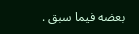بعضه فيما سبق .